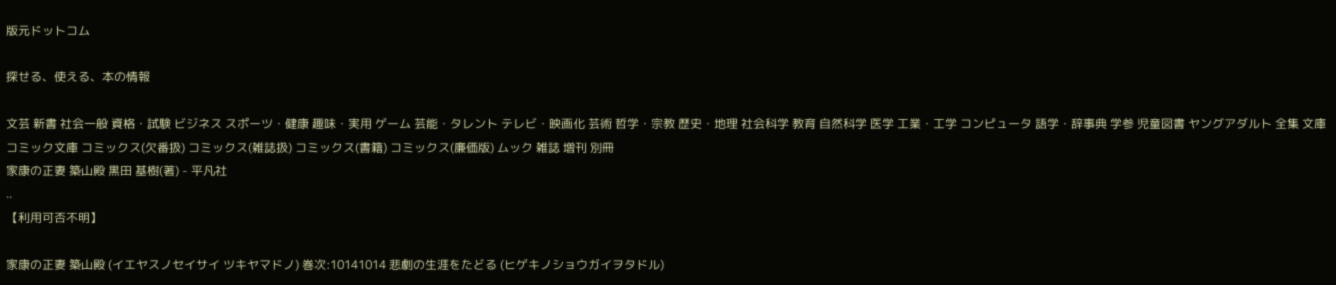版元ドットコム

探せる、使える、本の情報

文芸 新書 社会一般 資格・試験 ビジネス スポーツ・健康 趣味・実用 ゲーム 芸能・タレント テレビ・映画化 芸術 哲学・宗教 歴史・地理 社会科学 教育 自然科学 医学 工業・工学 コンピュータ 語学・辞事典 学参 児童図書 ヤングアダルト 全集 文庫 コミック文庫 コミックス(欠番扱) コミックス(雑誌扱) コミックス(書籍) コミックス(廉価版) ムック 雑誌 増刊 別冊
家康の正妻 築山殿 黒田 基樹(著) - 平凡社
..
【利用可否不明】

家康の正妻 築山殿 (イエヤスノセイサイ ツキヤマドノ) 巻次:10141014 悲劇の生涯をたどる (ヒゲキノショウガイヲタドル)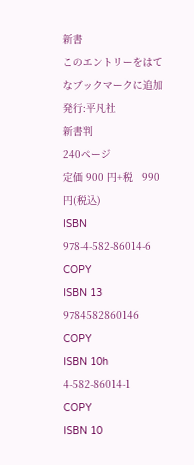新書
このエントリーをはてなブックマークに追加
発行:平凡社
新書判
240ページ
定価 900 円+税   990 円(税込)
ISBN
978-4-582-86014-6   COPY
ISBN 13
9784582860146   COPY
ISBN 10h
4-582-86014-1   COPY
ISBN 10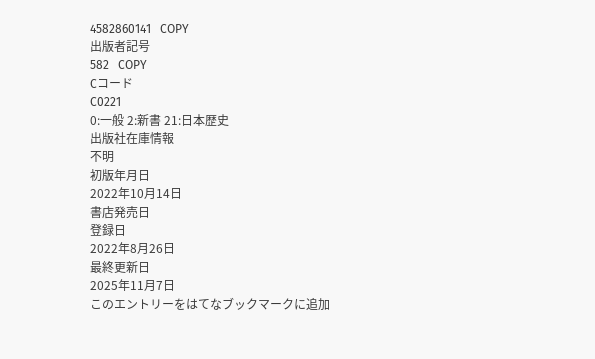4582860141   COPY
出版者記号
582   COPY
Cコード
C0221
0:一般 2:新書 21:日本歴史
出版社在庫情報
不明
初版年月日
2022年10月14日
書店発売日
登録日
2022年8月26日
最終更新日
2025年11月7日
このエントリーをはてなブックマークに追加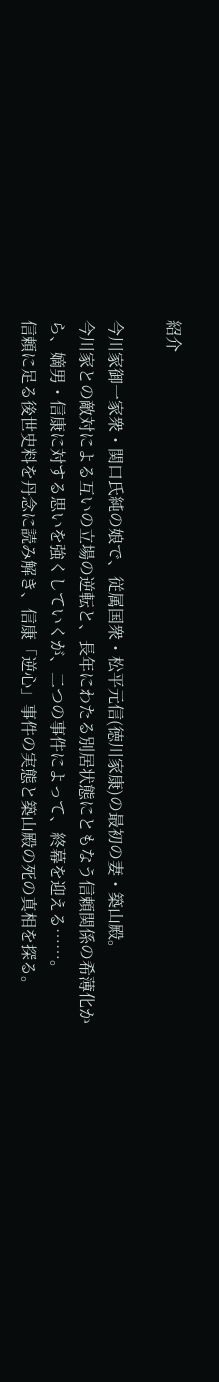紹介

今川家御一家衆・関口氏純の娘で、従属国衆・松平元信(徳川家康)の最初の妻・築山殿。
今川家との敵対による互いの立場の逆転と、長年にわたる別居状態にともなう信頼関係の希薄化から、嫡男・信康に対する思いを強くしていくが、二つの事件によって、終幕を迎える……。
信頼に足る後世史料を丹念に読み解き、信康「逆心」事件の実態と築山殿の死の真相を探る。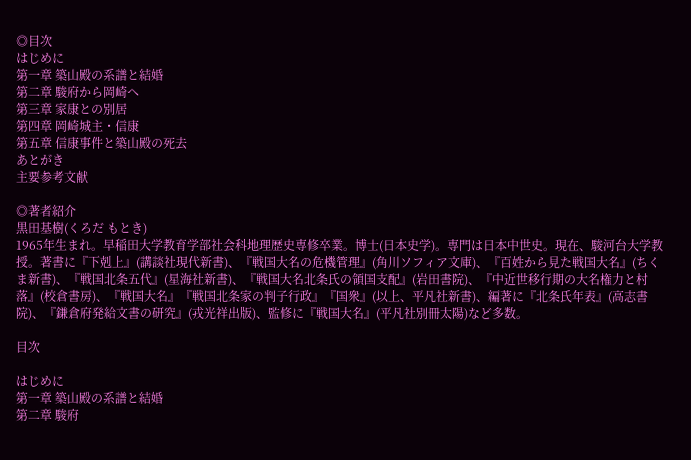◎目次
はじめに
第一章 築山殿の系譜と結婚
第二章 駿府から岡崎へ
第三章 家康との別居
第四章 岡崎城主・信康
第五章 信康事件と築山殿の死去
あとがき
主要参考文献

◎著者紹介
黒田基樹(くろだ もとき)
1965年生まれ。早稲田大学教育学部社会科地理歴史専修卒業。博士(日本史学)。専門は日本中世史。現在、駿河台大学教授。著書に『下剋上』(講談社現代新書)、『戦国大名の危機管理』(角川ソフィア文庫)、『百姓から見た戦国大名』(ちくま新書)、『戦国北条五代』(星海社新書)、『戦国大名北条氏の領国支配』(岩田書院)、『中近世移行期の大名権力と村落』(校倉書房)、『戦国大名』『戦国北条家の判子行政』『国衆』(以上、平凡社新書)、編著に『北条氏年表』(高志書院)、『鎌倉府発給文書の研究』(戎光祥出版)、監修に『戦国大名』(平凡社別冊太陽)など多数。

目次

はじめに
第一章 築山殿の系譜と結婚
第二章 駿府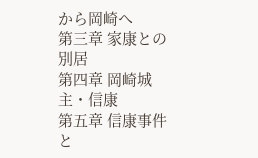から岡崎へ
第三章 家康との別居
第四章 岡崎城主・信康
第五章 信康事件と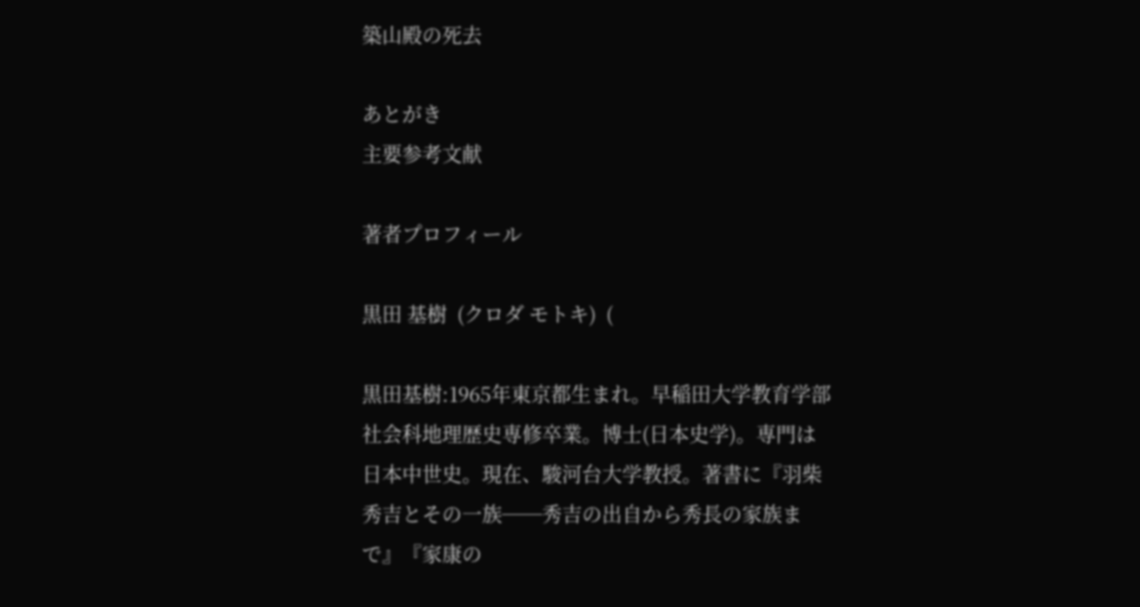築山殿の死去

あとがき
主要参考文献

著者プロフィール

黒田 基樹  (クロダ モトキ)  (

黒田基樹:1965年東京都生まれ。早稲田大学教育学部社会科地理歴史専修卒業。博士(日本史学)。専門は日本中世史。現在、駿河台大学教授。著書に『羽柴秀吉とその一族──秀吉の出自から秀長の家族まで』『家康の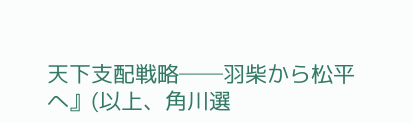天下支配戦略──羽柴から松平へ』(以上、角川選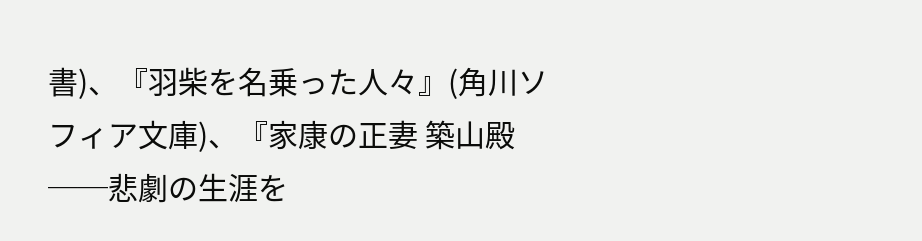書)、『羽柴を名乗った人々』(角川ソフィア文庫)、『家康の正妻 築山殿──悲劇の生涯を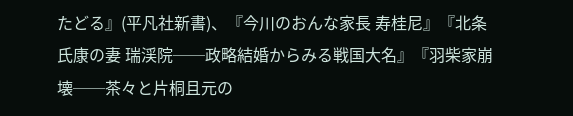たどる』(平凡社新書)、『今川のおんな家長 寿桂尼』『北条氏康の妻 瑞渓院──政略結婚からみる戦国大名』『羽柴家崩壊──茶々と片桐且元の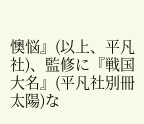懊悩』(以上、平凡社)、監修に『戦国大名』(平凡社別冊太陽)な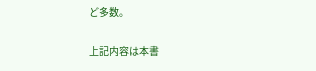ど多数。

上記内容は本書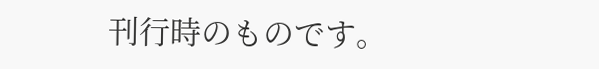刊行時のものです。